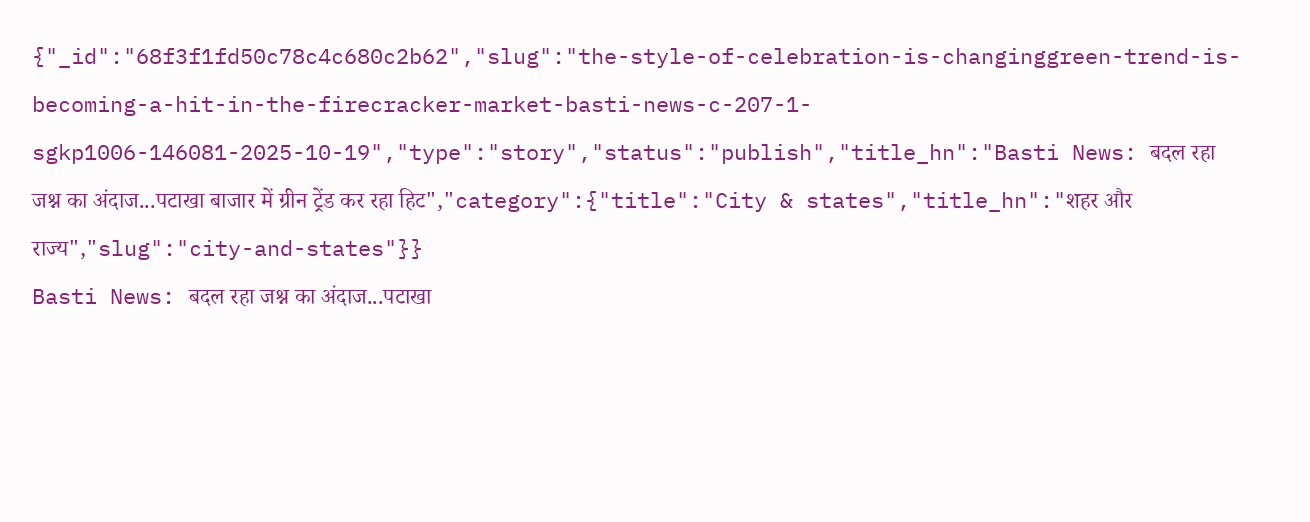{"_id":"68f3f1fd50c78c4c680c2b62","slug":"the-style-of-celebration-is-changinggreen-trend-is-becoming-a-hit-in-the-firecracker-market-basti-news-c-207-1-sgkp1006-146081-2025-10-19","type":"story","status":"publish","title_hn":"Basti News: बदल रहा जश्न का अंदाज...पटाखा बाजार में ग्रीन ट्रेंड कर रहा हिट","category":{"title":"City & states","title_hn":"शहर और राज्य","slug":"city-and-states"}}
Basti News: बदल रहा जश्न का अंदाज...पटाखा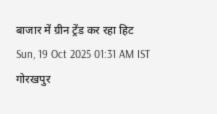बाजार में ग्रीन ट्रेंड कर रहा हिट
Sun, 19 Oct 2025 01:31 AM IST
गोरखपुर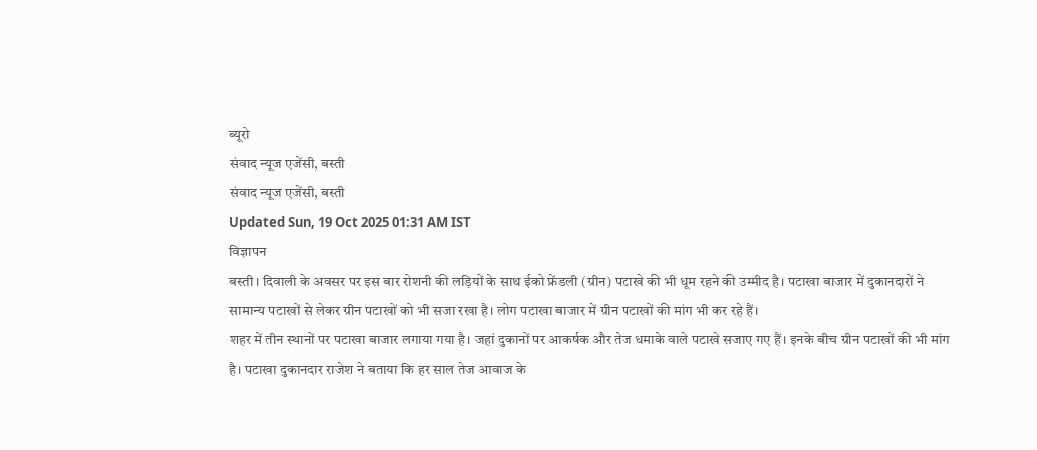ब्यूरो
संवाद न्यूज एजेंसी, बस्ती
संवाद न्यूज एजेंसी, बस्ती
Updated Sun, 19 Oct 2025 01:31 AM IST
विज्ञापन
बस्ती। दिवाली के अवसर पर इस बार रोशनी की लड़ियों के साथ ईको फ्रेंडली (ग्रीन) पटाखे की भी धूम रहने की उम्मीद है। पटाखा बाजार में दुकानदारों ने सामान्य पटाखों से लेकर ग्रीन पटाखों को भी सजा रखा है। लोग पटाखा बाजार में ग्रीन पटाखों की मांग भी कर रहे हैं।
शहर में तीन स्थानों पर पटाखा बाजार लगाया गया है। जहां दुकानों पर आकर्षक और तेज धमाके वाले पटाखे सजाए गए हैं। इनके बीच ग्रीन पटाखों की भी मांग है। पटाखा दुकानदार राजेश ने बताया कि हर साल तेज आवाज के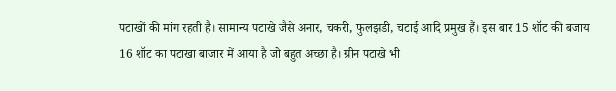पटाखों की मांग रहती है। सामान्य पटाखे जैसे अनार, चकरी, फुलझडी, चटाई आदि प्रमुख हैं। इस बार 15 शॉट की बजाय 16 शॉट का पटाखा बाजार में आया है जो बहुत अच्छा है। ग्रीन पटाखे भी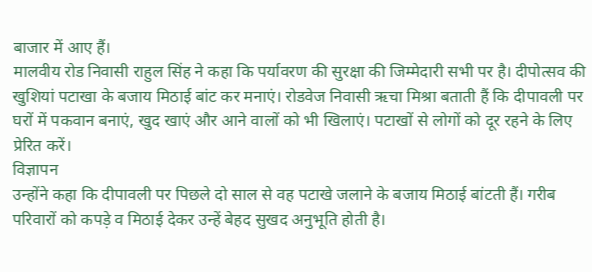बाजार में आए हैं।
मालवीय रोड निवासी राहुल सिंह ने कहा कि पर्यावरण की सुरक्षा की जिम्मेदारी सभी पर है। दीपोत्सव की खुशियां पटाखा के बजाय मिठाई बांट कर मनाएं। रोडवेज निवासी ऋचा मिश्रा बताती हैं कि दीपावली पर घरों में पकवान बनाएं, खुद खाएं और आने वालों को भी खिलाएं। पटाखों से लोगों को दूर रहने के लिए प्रेरित करें।
विज्ञापन
उन्होंने कहा कि दीपावली पर पिछले दो साल से वह पटाखे जलाने के बजाय मिठाई बांटती हैं। गरीब परिवारों को कपड़े व मिठाई देकर उन्हें बेहद सुखद अनुभूति होती है।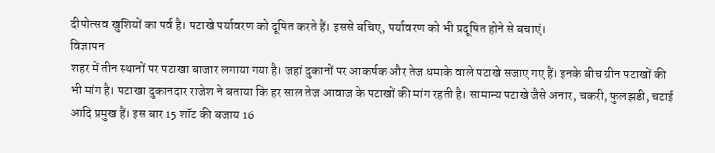दीपोत्सव खुशियों का पर्व है। पटाखे पर्यावरण को दूषित करते हैं। इससे बचिए, पर्यावरण को भी प्रदूषित होने से बचाएं।
विज्ञापन
शहर में तीन स्थानों पर पटाखा बाजार लगाया गया है। जहां दुकानों पर आकर्षक और तेज धमाके वाले पटाखे सजाए गए हैं। इनके बीच ग्रीन पटाखों की भी मांग है। पटाखा दुकानदार राजेश ने बताया कि हर साल तेज आवाज के पटाखों की मांग रहती है। सामान्य पटाखे जैसे अनार, चकरी, फुलझडी, चटाई आदि प्रमुख हैं। इस बार 15 शॉट की बजाय 16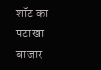शॉट का पटाखा बाजार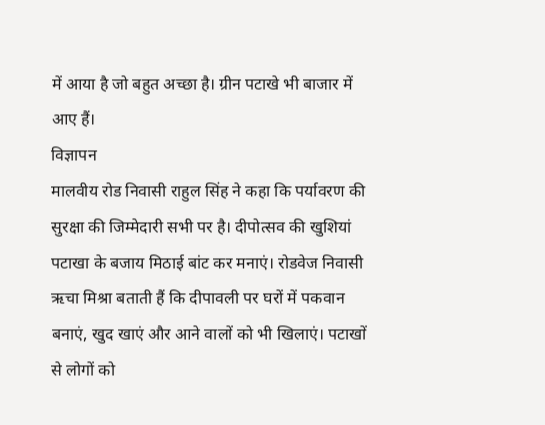में आया है जो बहुत अच्छा है। ग्रीन पटाखे भी बाजार में आए हैं।
विज्ञापन
मालवीय रोड निवासी राहुल सिंह ने कहा कि पर्यावरण की सुरक्षा की जिम्मेदारी सभी पर है। दीपोत्सव की खुशियां पटाखा के बजाय मिठाई बांट कर मनाएं। रोडवेज निवासी ऋचा मिश्रा बताती हैं कि दीपावली पर घरों में पकवान बनाएं, खुद खाएं और आने वालों को भी खिलाएं। पटाखों से लोगों को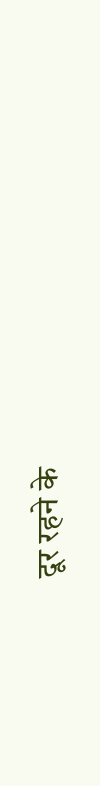दूर रहने के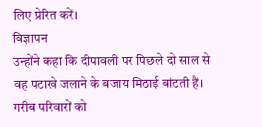लिए प्रेरित करें।
विज्ञापन
उन्होंने कहा कि दीपावली पर पिछले दो साल से वह पटाखे जलाने के बजाय मिठाई बांटती हैं। गरीब परिवारों को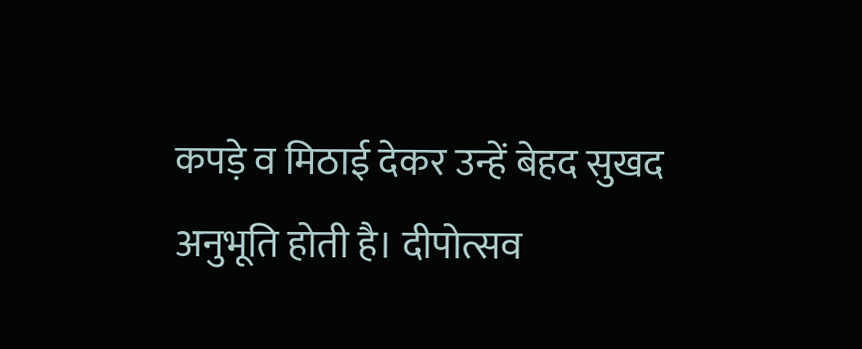कपड़े व मिठाई देकर उन्हें बेहद सुखद अनुभूति होती है। दीपोत्सव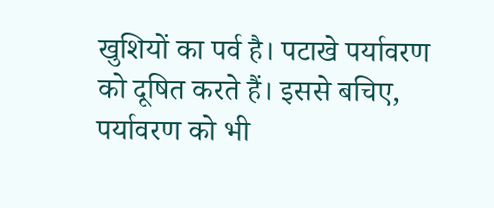खुशियों का पर्व है। पटाखे पर्यावरण को दूषित करते हैं। इससे बचिए, पर्यावरण को भी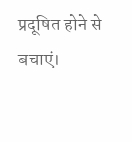प्रदूषित होने से बचाएं।